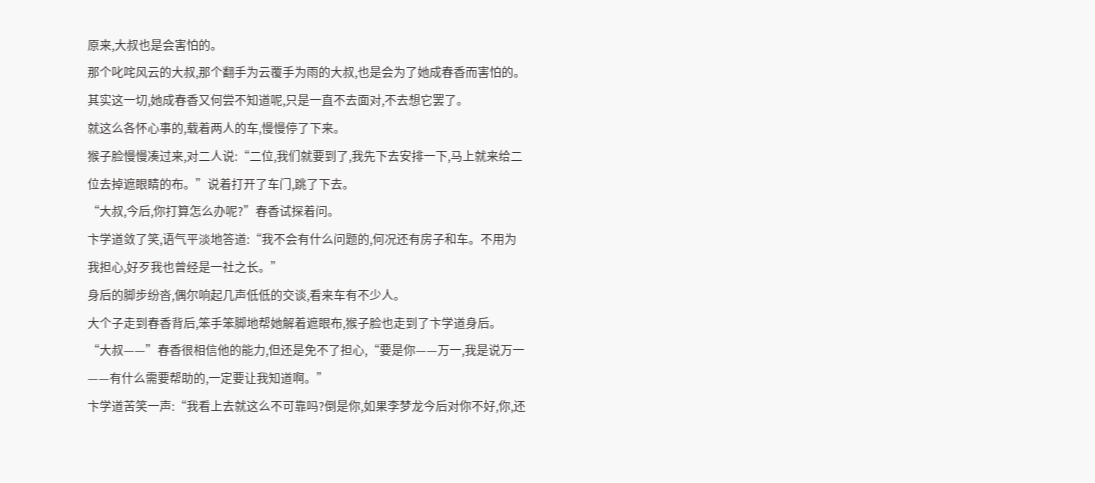原来,大叔也是会害怕的。
那个叱咤风云的大叔,那个翻手为云覆手为雨的大叔,也是会为了她成春香而害怕的。其实这一切,她成春香又何尝不知道呢,只是一直不去面对,不去想它罢了。
就这么各怀心事的,载着两人的车,慢慢停了下来。
猴子脸慢慢凑过来,对二人说:“二位,我们就要到了,我先下去安排一下,马上就来给二位去掉遮眼睛的布。”说着打开了车门,跳了下去。
“大叔,今后,你打算怎么办呢?”春香试探着问。
卞学道敛了笑,语气平淡地答道:“我不会有什么问题的,何况还有房子和车。不用为我担心,好歹我也曾经是一社之长。”
身后的脚步纷沓,偶尔响起几声低低的交谈,看来车有不少人。
大个子走到春香背后,笨手笨脚地帮她解着遮眼布,猴子脸也走到了卞学道身后。
“大叔——”春香很相信他的能力,但还是免不了担心,“要是你——万一,我是说万一——有什么需要帮助的,一定要让我知道啊。”
卞学道苦笑一声:“我看上去就这么不可靠吗?倒是你,如果李梦龙今后对你不好,你,还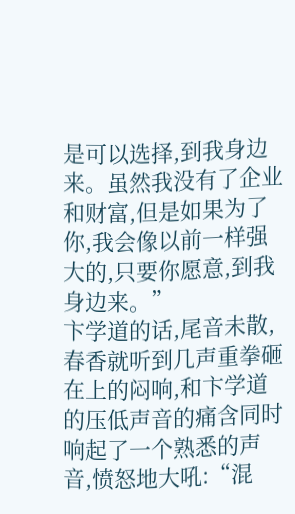是可以选择,到我身边来。虽然我没有了企业和财富,但是如果为了你,我会像以前一样强大的,只要你愿意,到我身边来。”
卞学道的话,尾音未散,春香就听到几声重拳砸在上的闷响,和卞学道的压低声音的痛含同时响起了一个熟悉的声音,愤怒地大吼:“混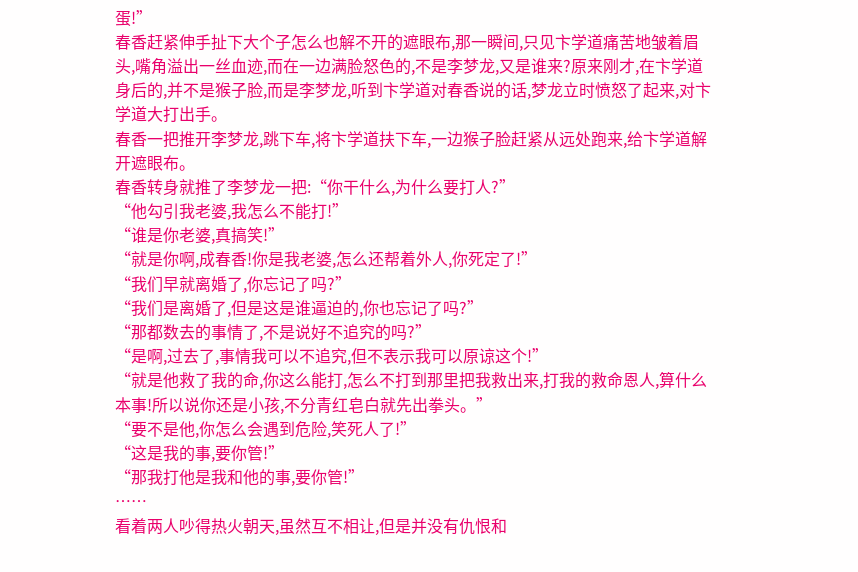蛋!”
春香赶紧伸手扯下大个子怎么也解不开的遮眼布,那一瞬间,只见卞学道痛苦地皱着眉头,嘴角溢出一丝血迹,而在一边满脸怒色的,不是李梦龙,又是谁来?原来刚才,在卞学道身后的,并不是猴子脸,而是李梦龙,听到卞学道对春香说的话,梦龙立时愤怒了起来,对卞学道大打出手。
春香一把推开李梦龙,跳下车,将卞学道扶下车,一边猴子脸赶紧从远处跑来,给卞学道解开遮眼布。
春香转身就推了李梦龙一把:“你干什么,为什么要打人?”
“他勾引我老婆,我怎么不能打!”
“谁是你老婆,真搞笑!”
“就是你啊,成春香!你是我老婆,怎么还帮着外人,你死定了!”
“我们早就离婚了,你忘记了吗?”
“我们是离婚了,但是这是谁逼迫的,你也忘记了吗?”
“那都数去的事情了,不是说好不追究的吗?”
“是啊,过去了,事情我可以不追究,但不表示我可以原谅这个!”
“就是他救了我的命,你这么能打,怎么不打到那里把我救出来,打我的救命恩人,算什么本事!所以说你还是小孩,不分青红皂白就先出拳头。”
“要不是他,你怎么会遇到危险,笑死人了!”
“这是我的事,要你管!”
“那我打他是我和他的事,要你管!”
……
看着两人吵得热火朝天,虽然互不相让,但是并没有仇恨和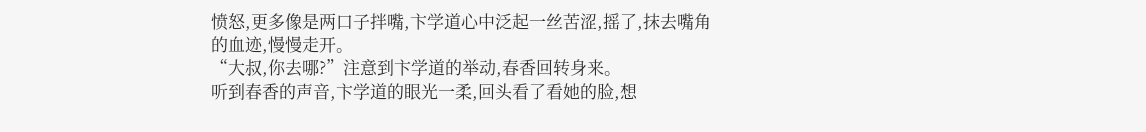愤怒,更多像是两口子拌嘴,卞学道心中泛起一丝苦涩,摇了,抹去嘴角的血迹,慢慢走开。
“大叔,你去哪?”注意到卞学道的举动,春香回转身来。
听到春香的声音,卞学道的眼光一柔,回头看了看她的脸,想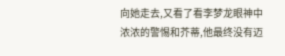向她走去,又看了看李梦龙眼神中浓浓的警惕和芥蒂,他最终没有迈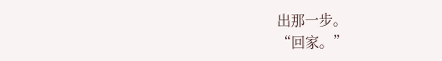出那一步。
“回家。”